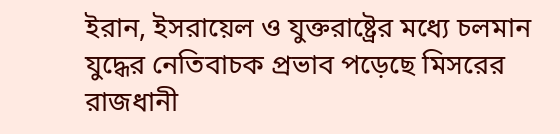ইরান, ইসরায়েল ও যুক্তরাষ্ট্রের মধ্যে চলমান যুদ্ধের নেতিবাচক প্রভাব পড়েছে মিসরের রাজধানী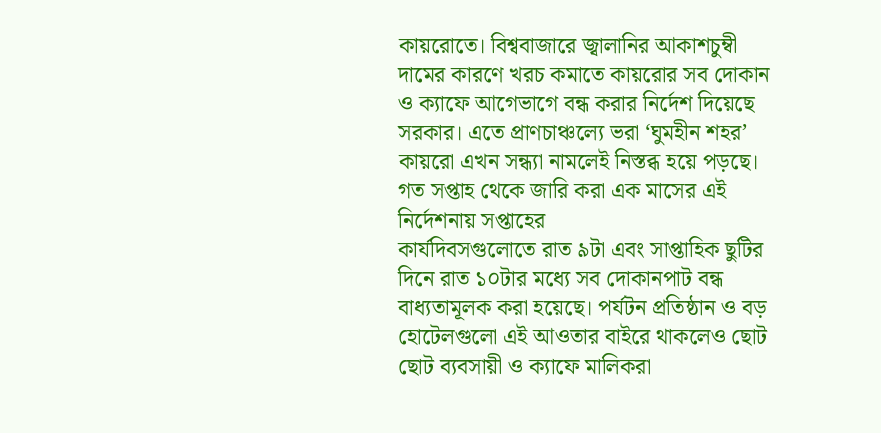কায়রোতে। বিশ্ববাজারে জ্বালানির আকাশচুম্বী দামের কারণে খরচ কমাতে কায়রোর সব দোকান ও ক্যাফে আগেভাগে বন্ধ করার নির্দেশ দিয়েছে সরকার। এতে প্রাণচাঞ্চল্যে ভরা ‘ঘুমহীন শহর’ কায়রো এখন সন্ধ্যা নামলেই নিস্তব্ধ হয়ে পড়ছে।
গত সপ্তাহ থেকে জারি করা এক মাসের এই নির্দেশনায় সপ্তাহের
কার্যদিবসগুলোতে রাত ৯টা এবং সাপ্তাহিক ছুটির দিনে রাত ১০টার মধ্যে সব দোকানপাট বন্ধ
বাধ্যতামূলক করা হয়েছে। পর্যটন প্রতিষ্ঠান ও বড় হোটেলগুলো এই আওতার বাইরে থাকলেও ছোট
ছোট ব্যবসায়ী ও ক্যাফে মালিকরা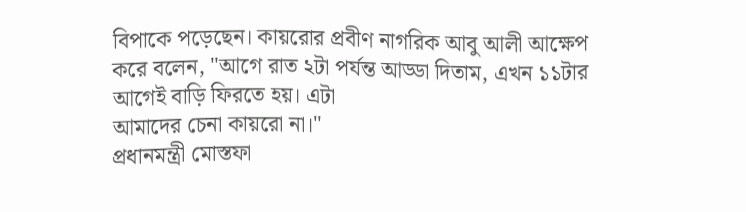বিপাকে পড়েছেন। কায়রোর প্রবীণ নাগরিক আবু আলী আক্ষেপ
করে বলেন, "আগে রাত ২টা পর্যন্ত আড্ডা দিতাম, এখন ১১টার আগেই বাড়ি ফিরতে হয়। এটা
আমাদের চেনা কায়রো না।"
প্রধানমন্ত্রী মোস্তফা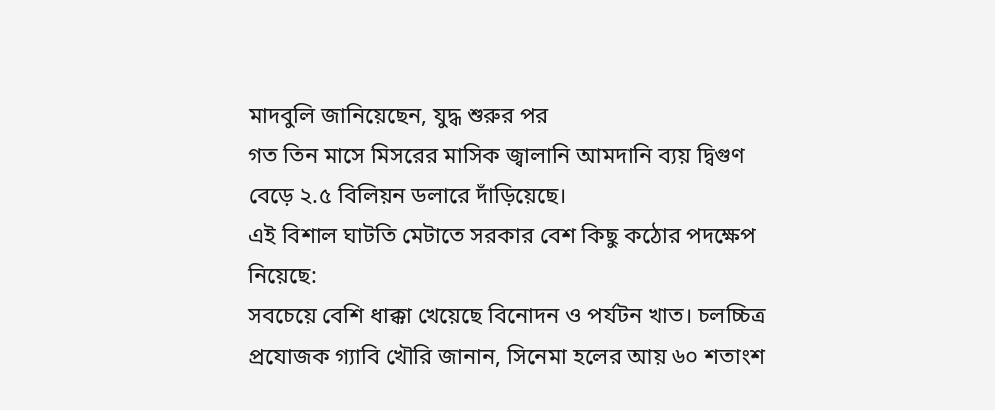মাদবুলি জানিয়েছেন, যুদ্ধ শুরুর পর
গত তিন মাসে মিসরের মাসিক জ্বালানি আমদানি ব্যয় দ্বিগুণ বেড়ে ২.৫ বিলিয়ন ডলারে দাঁড়িয়েছে।
এই বিশাল ঘাটতি মেটাতে সরকার বেশ কিছু কঠোর পদক্ষেপ নিয়েছে:
সবচেয়ে বেশি ধাক্কা খেয়েছে বিনোদন ও পর্যটন খাত। চলচ্চিত্র
প্রযোজক গ্যাবি খৌরি জানান, সিনেমা হলের আয় ৬০ শতাংশ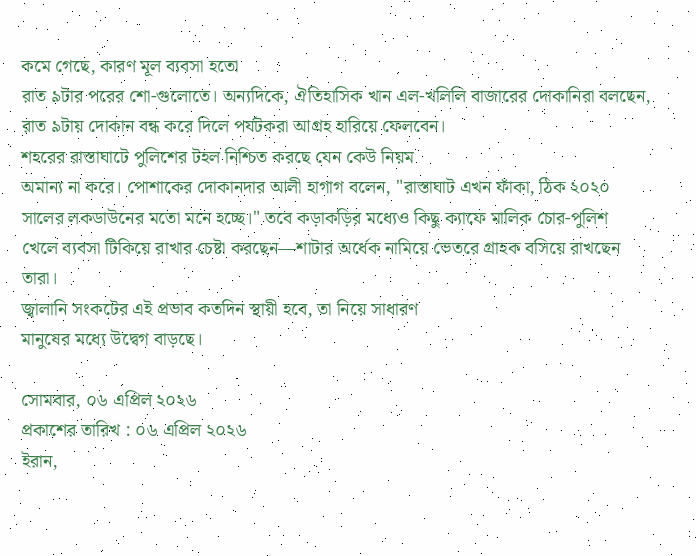কমে গেছে, কারণ মূল ব্যবসা হতো
রাত ৯টার পরের শো-গুলোতে। অন্যদিকে, ঐতিহাসিক খান এল-খলিলি বাজারের দোকানিরা বলছেন,
রাত ৯টায় দোকান বন্ধ করে দিলে পর্যটকরা আগ্রহ হারিয়ে ফেলবেন।
শহরের রাস্তাঘাটে পুলিশের টহল নিশ্চিত করছে যেন কেউ নিয়ম
অমান্য না করে। পোশাকের দোকানদার আলী হাগাগ বলেন, "রাস্তাঘাট এখন ফাঁকা, ঠিক ২০২০
সালের লকডাউনের মতো মনে হচ্ছে।" তবে কড়াকড়ির মধ্যেও কিছু ক্যাফে মালিক চোর-পুলিশ
খেলে ব্যবসা টিকিয়ে রাখার চেষ্টা করছেন—শাটার অর্ধেক নামিয়ে ভেতরে গ্রাহক বসিয়ে রাখছেন
তারা।
জ্বালানি সংকটের এই প্রভাব কতদিন স্থায়ী হবে, তা নিয়ে সাধারণ
মানুষের মধ্যে উদ্বেগ বাড়ছে।

সোমবার, ০৬ এপ্রিল ২০২৬
প্রকাশের তারিখ : ০৬ এপ্রিল ২০২৬
ইরান,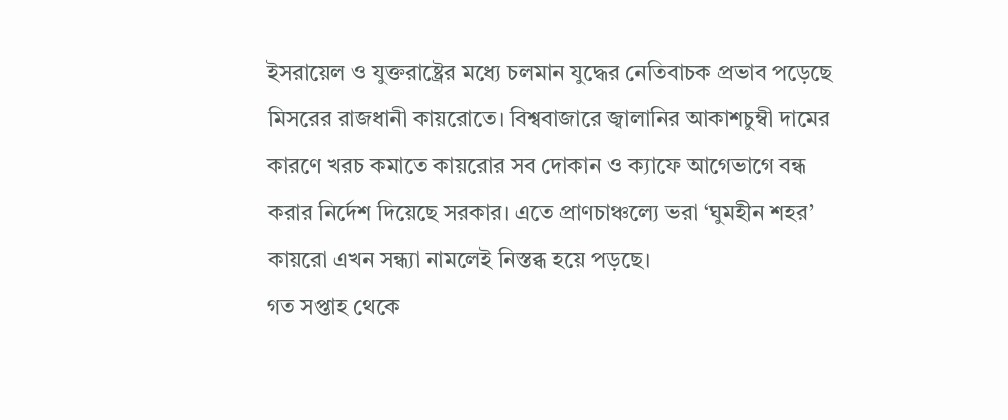ইসরায়েল ও যুক্তরাষ্ট্রের মধ্যে চলমান যুদ্ধের নেতিবাচক প্রভাব পড়েছে মিসরের রাজধানী কায়রোতে। বিশ্ববাজারে জ্বালানির আকাশচুম্বী দামের কারণে খরচ কমাতে কায়রোর সব দোকান ও ক্যাফে আগেভাগে বন্ধ করার নির্দেশ দিয়েছে সরকার। এতে প্রাণচাঞ্চল্যে ভরা ‘ঘুমহীন শহর’ কায়রো এখন সন্ধ্যা নামলেই নিস্তব্ধ হয়ে পড়ছে।
গত সপ্তাহ থেকে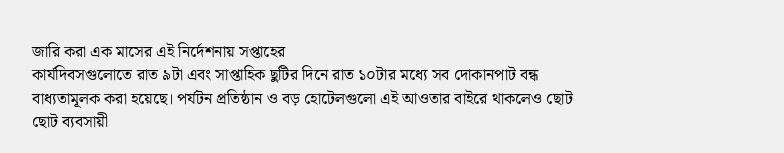জারি করা এক মাসের এই নির্দেশনায় সপ্তাহের
কার্যদিবসগুলোতে রাত ৯টা এবং সাপ্তাহিক ছুটির দিনে রাত ১০টার মধ্যে সব দোকানপাট বন্ধ
বাধ্যতামূলক করা হয়েছে। পর্যটন প্রতিষ্ঠান ও বড় হোটেলগুলো এই আওতার বাইরে থাকলেও ছোট
ছোট ব্যবসায়ী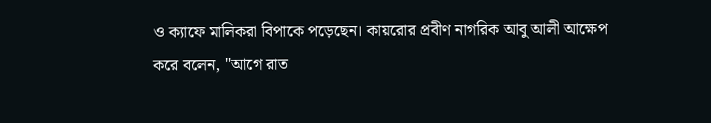ও ক্যাফে মালিকরা বিপাকে পড়েছেন। কায়রোর প্রবীণ নাগরিক আবু আলী আক্ষেপ
করে বলেন, "আগে রাত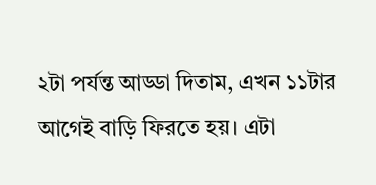২টা পর্যন্ত আড্ডা দিতাম, এখন ১১টার আগেই বাড়ি ফিরতে হয়। এটা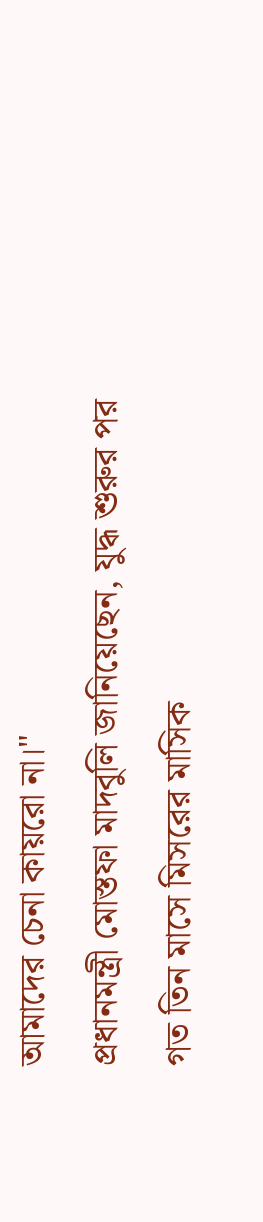আমাদের চেনা কায়রো না।"
প্রধানমন্ত্রী মোস্তফা মাদবুলি জানিয়েছেন, যুদ্ধ শুরুর পর
গত তিন মাসে মিসরের মাসিক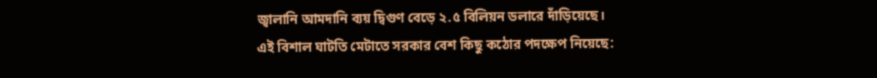জ্বালানি আমদানি ব্যয় দ্বিগুণ বেড়ে ২.৫ বিলিয়ন ডলারে দাঁড়িয়েছে।
এই বিশাল ঘাটতি মেটাতে সরকার বেশ কিছু কঠোর পদক্ষেপ নিয়েছে: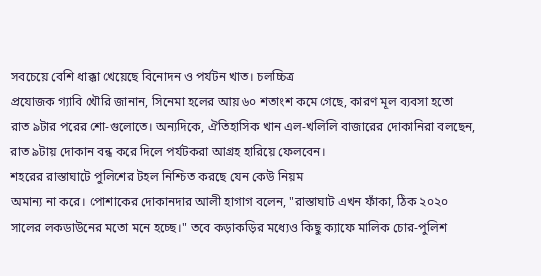সবচেয়ে বেশি ধাক্কা খেয়েছে বিনোদন ও পর্যটন খাত। চলচ্চিত্র
প্রযোজক গ্যাবি খৌরি জানান, সিনেমা হলের আয় ৬০ শতাংশ কমে গেছে, কারণ মূল ব্যবসা হতো
রাত ৯টার পরের শো-গুলোতে। অন্যদিকে, ঐতিহাসিক খান এল-খলিলি বাজারের দোকানিরা বলছেন,
রাত ৯টায় দোকান বন্ধ করে দিলে পর্যটকরা আগ্রহ হারিয়ে ফেলবেন।
শহরের রাস্তাঘাটে পুলিশের টহল নিশ্চিত করছে যেন কেউ নিয়ম
অমান্য না করে। পোশাকের দোকানদার আলী হাগাগ বলেন, "রাস্তাঘাট এখন ফাঁকা, ঠিক ২০২০
সালের লকডাউনের মতো মনে হচ্ছে।" তবে কড়াকড়ির মধ্যেও কিছু ক্যাফে মালিক চোর-পুলিশ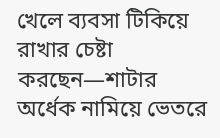খেলে ব্যবসা টিকিয়ে রাখার চেষ্টা করছেন—শাটার অর্ধেক নামিয়ে ভেতরে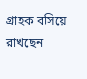গ্রাহক বসিয়ে রাখছেন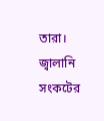তারা।
জ্বালানি সংকটের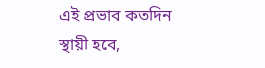এই প্রভাব কতদিন স্থায়ী হবে,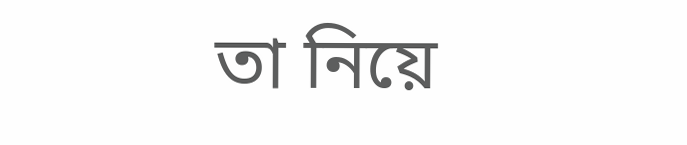তা নিয়ে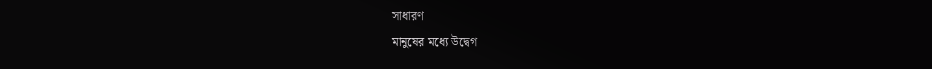সাধারণ
মানুষের মধ্যে উদ্বেগ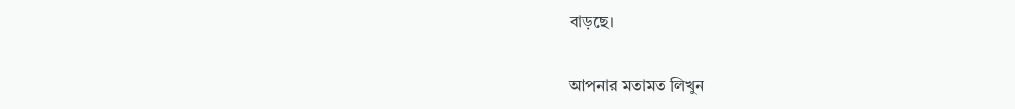বাড়ছে।

আপনার মতামত লিখুন